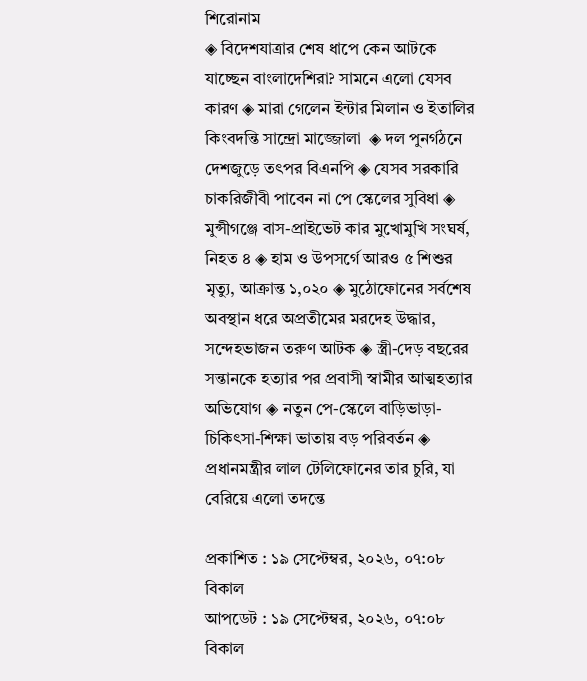শিরোনাম
◈ বিদেশযাত্রার শেষ ধাপে কেন আটকে যাচ্ছেন বাংলাদেশিরা? সামনে এলো যেসব কারণ ◈ মারা গে‌লেন ইন্টার মিলান ও ইতালির কিংবদন্তি সান্দ্রো মাজ্জোলা  ◈ দল পুনর্গঠনে দেশজুড়ে তৎপর বিএনপি ◈ যেসব সরকারি চাকরিজীবী পাবেন না পে স্কেলের সুবিধা ◈ মুন্সীগঞ্জে বাস-প্রাইভেট কার মুখোমুখি সংঘর্ষ, নিহত ৪ ◈ হাম ও উপসর্গে আরও ৫ শিশুর মৃত্যু, আক্রান্ত ১,০২০ ◈ মুঠোফোনের সর্বশেষ অবস্থান ধরে অপ্রতীমের মরদেহ উদ্ধার, সন্দেহভাজন তরুণ আটক ◈ স্ত্রী-দেড় বছরের সন্তানকে হত্যার পর প্রবাসী স্বামীর আত্মহত্যার অভিযোগ ◈ নতুন পে-স্কেলে বাড়িভাড়া-চিকিৎসা-শিক্ষা ভাতায় বড় পরিবর্তন ◈ প্রধানমন্ত্রীর লাল টেলিফোনের তার চুরি, যা বেরিয়ে এলো তদন্তে

প্রকাশিত : ১৯ সেপ্টেম্বর, ২০২৬, ০৭:০৮ বিকাল
আপডেট : ১৯ সেপ্টেম্বর, ২০২৬, ০৭:০৮ বিকাল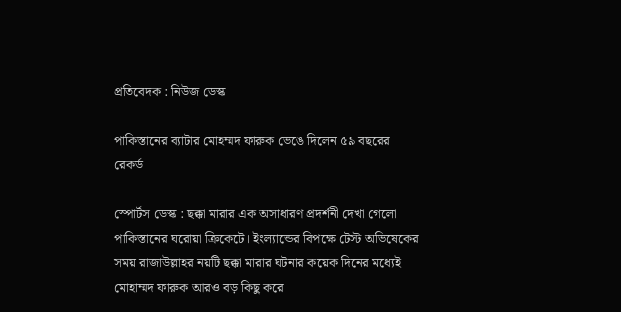প্রতিবেদক : নিউজ ডেস্ক

পা‌কিস্তা‌নের ‌ব‌্যাটার মোহম্মদ ফারুক ভে‌ঙে দি‌লেন ৫৯ বছরের রেকর্ড

স্পোর্টস ডেস্ক : ছক্কা মারার এক অসাধারণ প্রদর্শনী দেখা গে‌লো পাকিস্তানের ঘরোয়া ক্রিকেটে। ইংল্যান্ডের বিপক্ষে টেস্ট অভিষেকের সময় রাজাউল্লাহর নয়টি ছক্কা মারার ঘটনার কয়েক দিনের মধ্যেই মোহাম্মদ ফারুক আরও বড় কিছু করে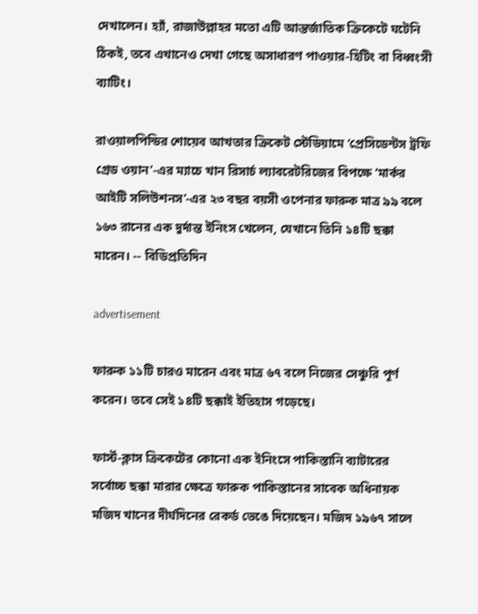দেখালেন। হ্যাঁ, রাজাউল্লাহর মতো এটি আন্তর্জাতিক ক্রিকেটে ঘটেনি ঠিকই, তবে এখানেও দেখা গেছে অসাধারণ পাওয়ার-হিটিং বা বিধ্বংসী ব্যাটিং।

রাওয়ালপিন্ডির শোয়েব আখতার ক্রিকেট স্টেডিয়ামে ‘প্রেসিডেন্টস ট্রফি গ্রেড ওয়ান’-এর ম্যাচে খান রিসার্চ ল্যাবরেটরিজের বিপক্ষে ‘মার্কর আইটি সলিউশনস’-এর ২৩ বছর বয়সী ওপেনার ফারুক মাত্র ৯৯ বলে ১৬৩ রানের এক দুর্দান্ত ইনিংস খেলেন, যেখানে তিনি ১৪টি ছক্কা মারেন। -- বিডিপ্রতি‌দিন

advertisement

ফারুক ১১টি চারও মারেন এবং মাত্র ৬৭ বলে নিজের সেঞ্চুরি পূর্ণ করেন। তবে সেই ১৪টি ছক্কাই ইতিহাস গড়েছে।

ফার্স্ট-ক্লাস ক্রিকেটের কোনো এক ইনিংসে পাকিস্তানি ব্যাটারের সর্বোচ্চ ছক্কা মারার ক্ষেত্রে ফারুক পাকিস্তানের সাবেক অধিনায়ক মজিদ খানের দীর্ঘদিনের রেকর্ড ভেঙে দিয়েছেন। মজিদ ১৯৬৭ সালে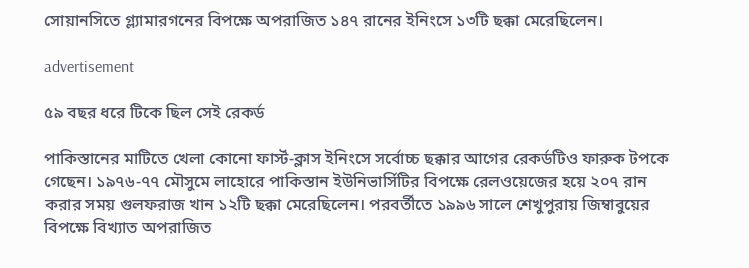সোয়ানসিতে গ্ল্যামারগনের বিপক্ষে অপরাজিত ১৪৭ রানের ইনিংসে ১৩টি ছক্কা মেরেছিলেন।

advertisement

৫৯ বছর ধরে টিকে ছিল সেই রেকর্ড

পাকিস্তানের মাটিতে খেলা কোনো ফার্স্ট-ক্লাস ইনিংসে সর্বোচ্চ ছক্কার আগের রেকর্ডটিও ফারুক টপকে গেছেন। ১৯৭৬-৭৭ মৌসুমে লাহোরে পাকিস্তান ইউনিভার্সিটির বিপক্ষে রেলওয়েজের হয়ে ২০৭ রান করার সময় গুলফরাজ খান ১২টি ছক্কা মেরেছিলেন। পরবর্তীতে ১৯৯৬ সালে শেখুপুরায় জিম্বাবুয়ের বিপক্ষে বিখ্যাত অপরাজিত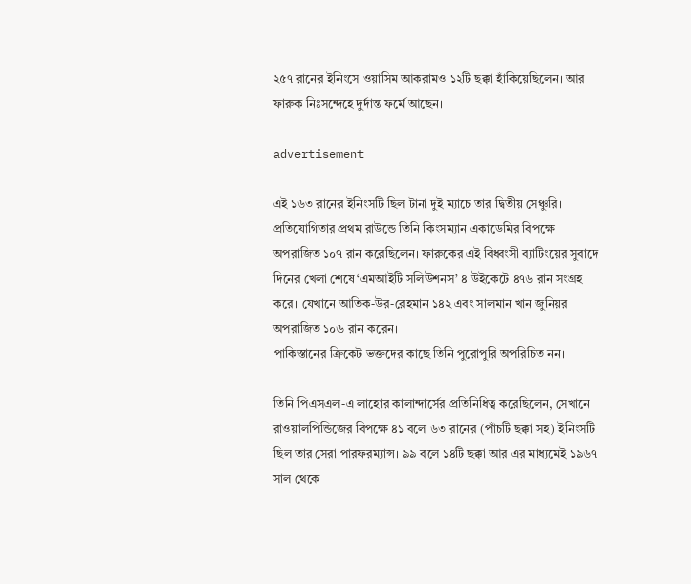২৫৭ রানের ইনিংসে ওয়াসিম আকরামও ১২টি ছক্কা হাঁকিয়েছিলেন। আর ফারুক নিঃসন্দেহে দুর্দান্ত ফর্মে আছেন।

advertisement

এই ১৬৩ রানের ইনিংসটি ছিল টানা দুই ম্যাচে তার দ্বিতীয় সেঞ্চুরি। প্রতিযোগিতার প্রথম রাউন্ডে তিনি কিংসম্যান একাডেমির বিপক্ষে অপরাজিত ১০৭ রান করেছিলেন। ফারুকের এই বিধ্বংসী ব্যাটিংয়ের সুবাদে দিনের খেলা শেষে ‘এমআইটি সলিউশনস’ ৪ উইকেটে ৪৭৬ রান সংগ্রহ করে। যেখানে আতিক-উর-রেহমান ১৪২ এবং সালমান খান জুনিয়র অপরাজিত ১০৬ রান করেন।
পাকিস্তানের ক্রিকেট ভক্তদের কাছে তিনি পুরোপুরি অপরিচিত নন।

তিনি পিএসএল-এ লাহোর কালান্দার্সের প্রতিনিধিত্ব করেছিলেন, সেখানে রাওয়ালপিন্ডিজের বিপক্ষে ৪১ বলে ৬৩ রানের (পাঁচটি ছক্কা সহ) ইনিংসটি ছিল তার সেরা পারফরম্যান্স। ৯৯ বলে ১৪টি ছক্কা আর এর মাধ্যমেই ১৯৬৭ সাল থেকে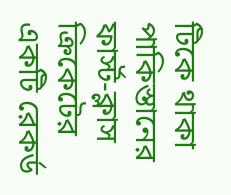টিকে থাকা পাকিস্তানের ফার্স্ট-ক্লাস ক্রিকেটের একটি রেকর্ড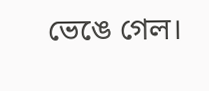ভেঙে গেল।